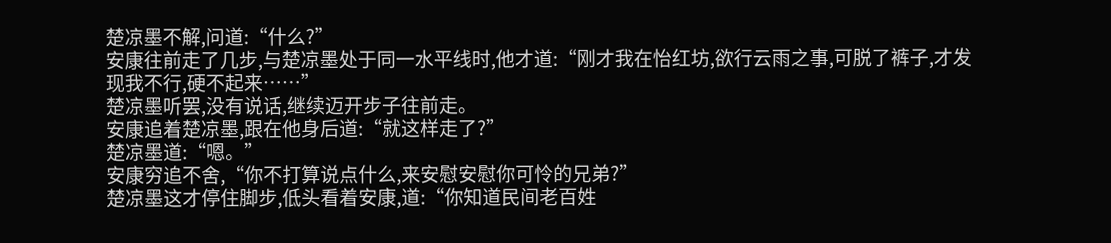楚凉墨不解,问道:“什么?”
安康往前走了几步,与楚凉墨处于同一水平线时,他才道:“刚才我在怡红坊,欲行云雨之事,可脱了裤子,才发现我不行,硬不起来……”
楚凉墨听罢,没有说话,继续迈开步子往前走。
安康追着楚凉墨,跟在他身后道:“就这样走了?”
楚凉墨道:“嗯。”
安康穷追不舍,“你不打算说点什么,来安慰安慰你可怜的兄弟?”
楚凉墨这才停住脚步,低头看着安康,道:“你知道民间老百姓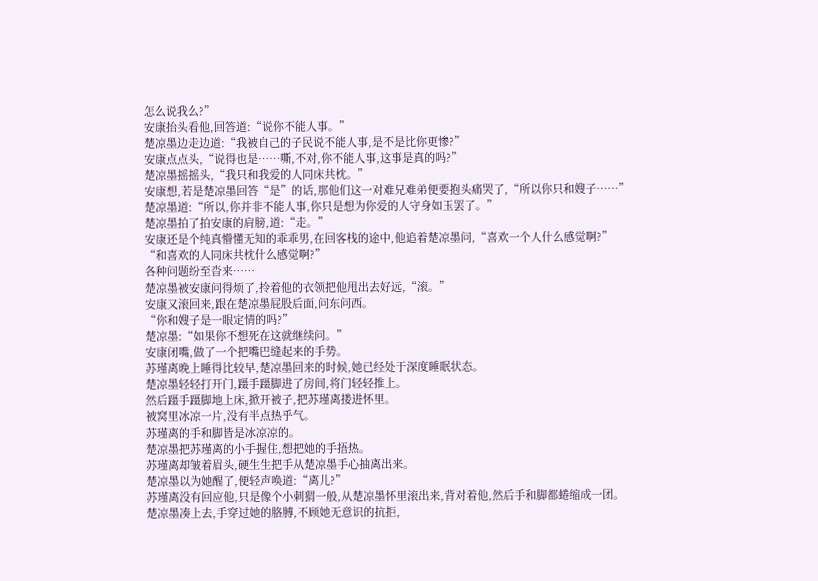怎么说我么?”
安康抬头看他,回答道:“说你不能人事。”
楚凉墨边走边道:“我被自己的子民说不能人事,是不是比你更惨?”
安康点点头,“说得也是……嘶,不对,你不能人事,这事是真的吗?”
楚凉墨摇摇头,“我只和我爱的人同床共枕。”
安康想,若是楚凉墨回答“是”的话,那他们这一对难兄难弟便要抱头痛哭了,“所以你只和嫂子……”
楚凉墨道:“所以,你并非不能人事,你只是想为你爱的人守身如玉罢了。”
楚凉墨拍了拍安康的肩膀,道:“走。”
安康还是个纯真懵懂无知的乖乖男,在回客栈的途中,他追着楚凉墨问,“喜欢一个人什么感觉啊?”
“和喜欢的人同床共枕什么感觉啊?”
各种问题纷至沓来……
楚凉墨被安康问得烦了,拎着他的衣领把他甩出去好远,“滚。”
安康又滚回来,跟在楚凉墨屁股后面,问东问西。
“你和嫂子是一眼定情的吗?”
楚凉墨:“如果你不想死在这就继续问。”
安康闭嘴,做了一个把嘴巴缝起来的手势。
苏瑾离晚上睡得比较早,楚凉墨回来的时候,她已经处于深度睡眠状态。
楚凉墨轻轻打开门,蹑手蹑脚进了房间,将门轻轻推上。
然后蹑手蹑脚地上床,掀开被子,把苏瑾离搂进怀里。
被窝里冰凉一片,没有半点热乎气。
苏瑾离的手和脚皆是冰凉凉的。
楚凉墨把苏瑾离的小手握住,想把她的手捂热。
苏瑾离却皱着眉头,硬生生把手从楚凉墨手心抽离出来。
楚凉墨以为她醒了,便轻声唤道:“离儿?”
苏瑾离没有回应他,只是像个小刺猬一般,从楚凉墨怀里滚出来,背对着他,然后手和脚都蜷缩成一团。
楚凉墨凑上去,手穿过她的胳膊,不顾她无意识的抗拒,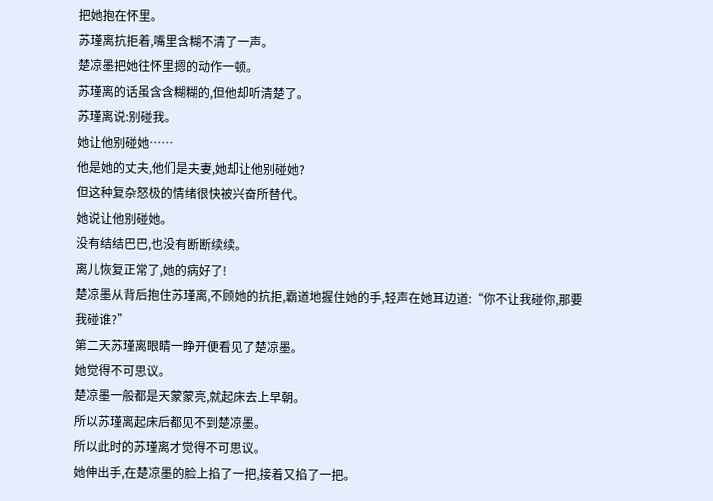把她抱在怀里。
苏瑾离抗拒着,嘴里含糊不清了一声。
楚凉墨把她往怀里摁的动作一顿。
苏瑾离的话虽含含糊糊的,但他却听清楚了。
苏瑾离说:别碰我。
她让他别碰她……
他是她的丈夫,他们是夫妻,她却让他别碰她?
但这种复杂怒极的情绪很快被兴奋所替代。
她说让他别碰她。
没有结结巴巴,也没有断断续续。
离儿恢复正常了,她的病好了!
楚凉墨从背后抱住苏瑾离,不顾她的抗拒,霸道地握住她的手,轻声在她耳边道:“你不让我碰你,那要我碰谁?”
第二天苏瑾离眼睛一睁开便看见了楚凉墨。
她觉得不可思议。
楚凉墨一般都是天蒙蒙亮,就起床去上早朝。
所以苏瑾离起床后都见不到楚凉墨。
所以此时的苏瑾离才觉得不可思议。
她伸出手,在楚凉墨的脸上掐了一把,接着又掐了一把。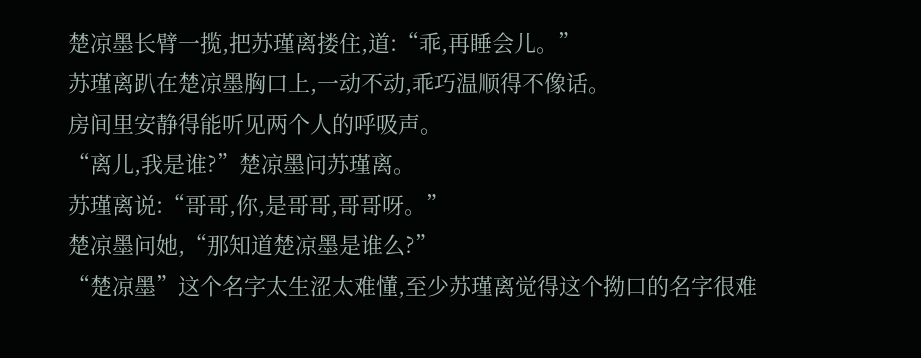楚凉墨长臂一揽,把苏瑾离搂住,道:“乖,再睡会儿。”
苏瑾离趴在楚凉墨胸口上,一动不动,乖巧温顺得不像话。
房间里安静得能听见两个人的呼吸声。
“离儿,我是谁?”楚凉墨问苏瑾离。
苏瑾离说:“哥哥,你,是哥哥,哥哥呀。”
楚凉墨问她,“那知道楚凉墨是谁么?”
“楚凉墨”这个名字太生涩太难懂,至少苏瑾离觉得这个拗口的名字很难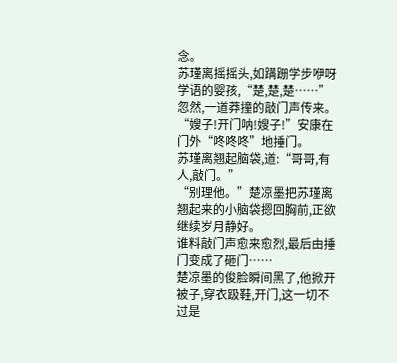念。
苏瑾离摇摇头,如蹒跚学步咿呀学语的婴孩,“楚,楚,楚……”
忽然,一道莽撞的敲门声传来。
“嫂子!开门呐!嫂子!”安康在门外“咚咚咚”地捶门。
苏瑾离翘起脑袋,道:“哥哥,有人,敲门。”
“别理他。”楚凉墨把苏瑾离翘起来的小脑袋摁回胸前,正欲继续岁月静好。
谁料敲门声愈来愈烈,最后由捶门变成了砸门……
楚凉墨的俊脸瞬间黑了,他掀开被子,穿衣趿鞋,开门,这一切不过是